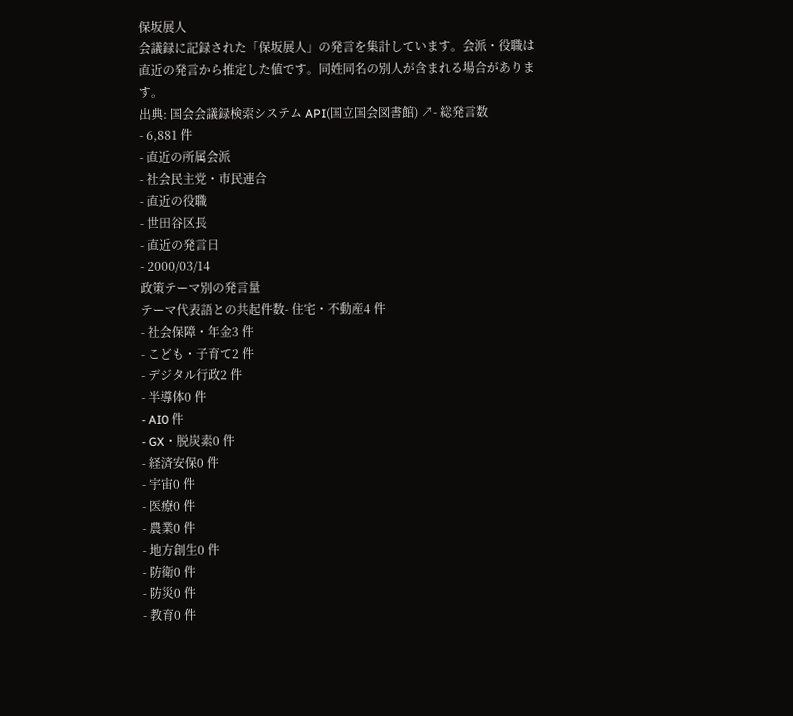保坂展人
会議録に記録された「保坂展人」の発言を集計しています。会派・役職は直近の発言から推定した値です。同姓同名の別人が含まれる場合があります。
出典: 国会会議録検索システム API(国立国会図書館) ↗- 総発言数
- 6,881 件
- 直近の所属会派
- 社会民主党・市民連合
- 直近の役職
- 世田谷区長
- 直近の発言日
- 2000/03/14
政策テーマ別の発言量
テーマ代表語との共起件数- 住宅・不動産4 件
- 社会保障・年金3 件
- こども・子育て2 件
- デジタル行政2 件
- 半導体0 件
- AI0 件
- GX・脱炭素0 件
- 経済安保0 件
- 宇宙0 件
- 医療0 件
- 農業0 件
- 地方創生0 件
- 防衛0 件
- 防災0 件
- 教育0 件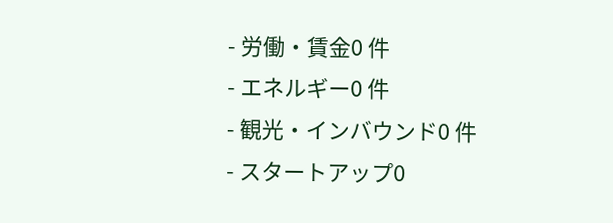- 労働・賃金0 件
- エネルギー0 件
- 観光・インバウンド0 件
- スタートアップ0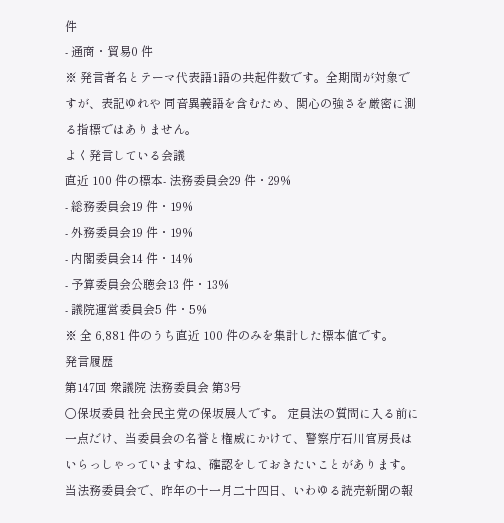件
- 通商・貿易0 件
※ 発言者名とテーマ代表語1語の共起件数です。全期間が対象ですが、表記ゆれや 同音異義語を含むため、関心の強さを厳密に測る指標ではありません。
よく発言している会議
直近 100 件の標本- 法務委員会29 件・29%
- 総務委員会19 件・19%
- 外務委員会19 件・19%
- 内閣委員会14 件・14%
- 予算委員会公聴会13 件・13%
- 議院運営委員会5 件・5%
※ 全 6,881 件のうち直近 100 件のみを集計した標本値です。
発言履歴
第147回 衆議院 法務委員会 第3号
○保坂委員 社会民主党の保坂展人です。 定員法の質問に入る前に一点だけ、当委員会の名誉と権威にかけて、警察庁石川官房長はいらっしゃっていますね、確認をしておきたいことがあります。 当法務委員会で、昨年の十一月二十四日、いわゆる読売新聞の報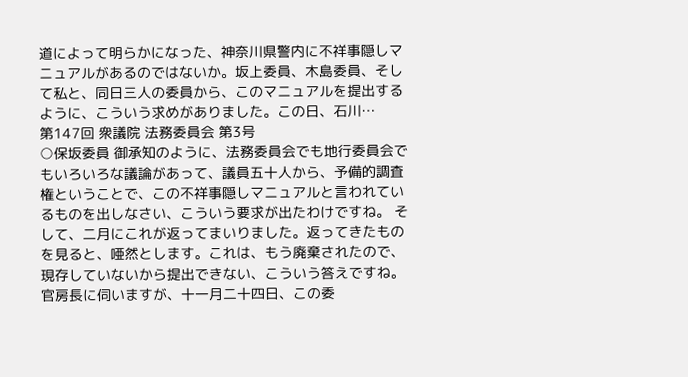道によって明らかになった、神奈川県警内に不祥事隠しマニュアルがあるのではないか。坂上委員、木島委員、そして私と、同日三人の委員から、このマニュアルを提出するように、こういう求めがありました。この日、石川…
第147回 衆議院 法務委員会 第3号
○保坂委員 御承知のように、法務委員会でも地行委員会でもいろいろな議論があって、議員五十人から、予備的調査権ということで、この不祥事隠しマニュアルと言われているものを出しなさい、こういう要求が出たわけですね。 そして、二月にこれが返ってまいりました。返ってきたものを見ると、唖然とします。これは、もう廃棄されたので、現存していないから提出できない、こういう答えですね。 官房長に伺いますが、十一月二十四日、この委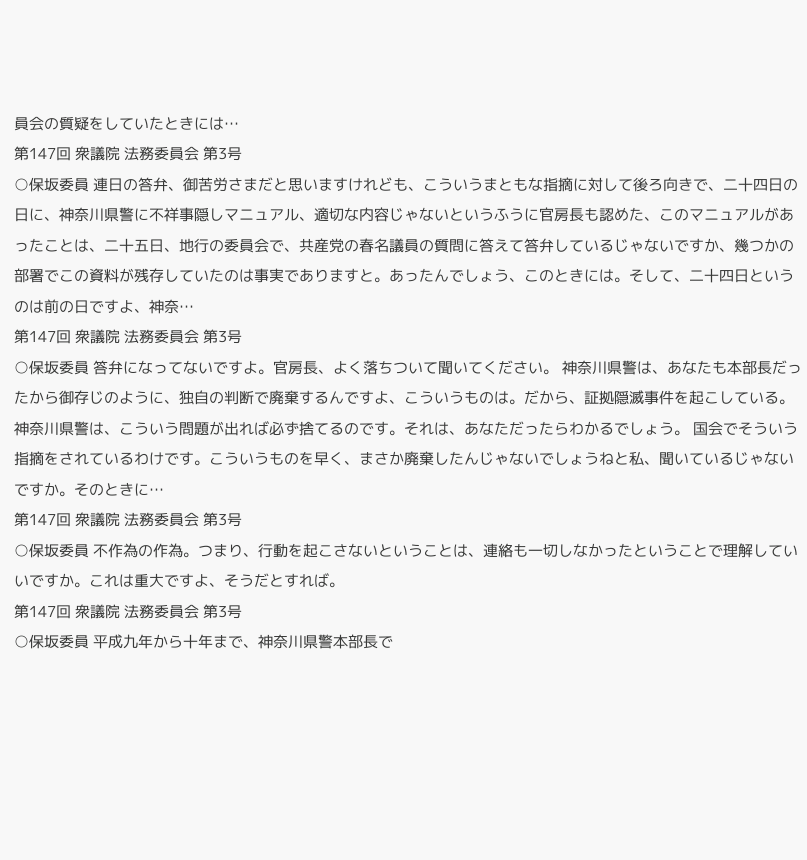員会の質疑をしていたときには…
第147回 衆議院 法務委員会 第3号
○保坂委員 連日の答弁、御苦労さまだと思いますけれども、こういうまともな指摘に対して後ろ向きで、二十四日の日に、神奈川県警に不祥事隠しマニュアル、適切な内容じゃないというふうに官房長も認めた、このマニュアルがあったことは、二十五日、地行の委員会で、共産党の春名議員の質問に答えて答弁しているじゃないですか、幾つかの部署でこの資料が残存していたのは事実でありますと。あったんでしょう、このときには。そして、二十四日というのは前の日ですよ、神奈…
第147回 衆議院 法務委員会 第3号
○保坂委員 答弁になってないですよ。官房長、よく落ちついて聞いてください。 神奈川県警は、あなたも本部長だったから御存じのように、独自の判断で廃棄するんですよ、こういうものは。だから、証拠隠滅事件を起こしている。神奈川県警は、こういう問題が出れば必ず捨てるのです。それは、あなただったらわかるでしょう。 国会でそういう指摘をされているわけです。こういうものを早く、まさか廃棄したんじゃないでしょうねと私、聞いているじゃないですか。そのときに…
第147回 衆議院 法務委員会 第3号
○保坂委員 不作為の作為。つまり、行動を起こさないということは、連絡も一切しなかったということで理解していいですか。これは重大ですよ、そうだとすれば。
第147回 衆議院 法務委員会 第3号
○保坂委員 平成九年から十年まで、神奈川県警本部長で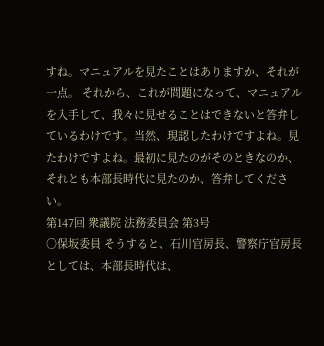すね。マニュアルを見たことはありますか、それが一点。 それから、これが問題になって、マニュアルを入手して、我々に見せることはできないと答弁しているわけです。当然、現認したわけですよね。見たわけですよね。最初に見たのがそのときなのか、それとも本部長時代に見たのか、答弁してください。
第147回 衆議院 法務委員会 第3号
○保坂委員 そうすると、石川官房長、警察庁官房長としては、本部長時代は、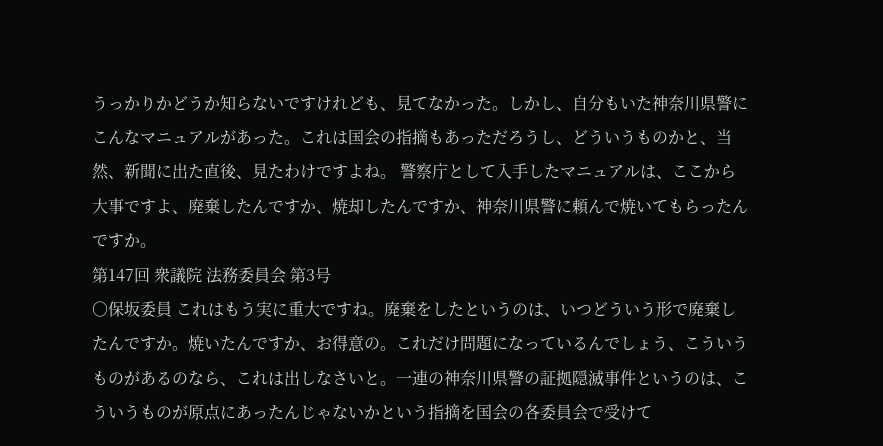うっかりかどうか知らないですけれども、見てなかった。しかし、自分もいた神奈川県警にこんなマニュアルがあった。これは国会の指摘もあっただろうし、どういうものかと、当然、新聞に出た直後、見たわけですよね。 警察庁として入手したマニュアルは、ここから大事ですよ、廃棄したんですか、焼却したんですか、神奈川県警に頼んで焼いてもらったんですか。
第147回 衆議院 法務委員会 第3号
○保坂委員 これはもう実に重大ですね。廃棄をしたというのは、いつどういう形で廃棄したんですか。焼いたんですか、お得意の。これだけ問題になっているんでしょう、こういうものがあるのなら、これは出しなさいと。一連の神奈川県警の証拠隠滅事件というのは、こういうものが原点にあったんじゃないかという指摘を国会の各委員会で受けて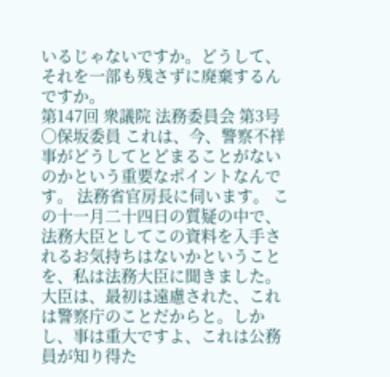いるじゃないですか。どうして、それを一部も残さずに廃棄するんですか。
第147回 衆議院 法務委員会 第3号
○保坂委員 これは、今、警察不祥事がどうしてとどまることがないのかという重要なポイントなんです。 法務省官房長に伺います。 この十一月二十四日の質疑の中で、法務大臣としてこの資料を入手されるお気持ちはないかということを、私は法務大臣に聞きました。大臣は、最初は遠慮された、これは警察庁のことだからと。しかし、事は重大ですよ、これは公務員が知り得た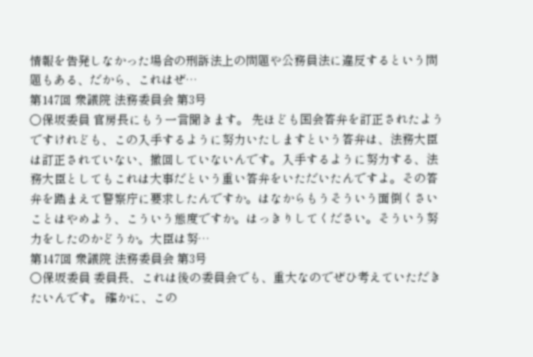情報を告発しなかった場合の刑訴法上の問題や公務員法に違反するという問題もある、だから、これはぜ…
第147回 衆議院 法務委員会 第3号
○保坂委員 官房長にもう一言聞きます。 先ほども国会答弁を訂正されたようですけれども、この入手するように努力いたしますという答弁は、法務大臣は訂正されていない、撤回していないんです。入手するように努力する、法務大臣としてもこれは大事だという重い答弁をいただいたんですよ。その答弁を踏まえて警察庁に要求したんですか。はなからもうそういう面倒くさいことはやめよう、こういう態度ですか。はっきりしてください。そういう努力をしたのかどうか。大臣は努…
第147回 衆議院 法務委員会 第3号
○保坂委員 委員長、これは後の委員会でも、重大なのでぜひ考えていただきたいんです。 確かに、この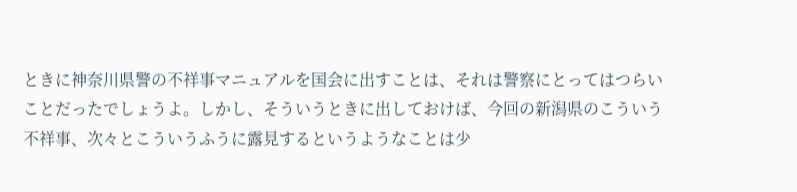ときに神奈川県警の不祥事マニュアルを国会に出すことは、それは警察にとってはつらいことだったでしょうよ。しかし、そういうときに出しておけば、今回の新潟県のこういう不祥事、次々とこういうふうに露見するというようなことは少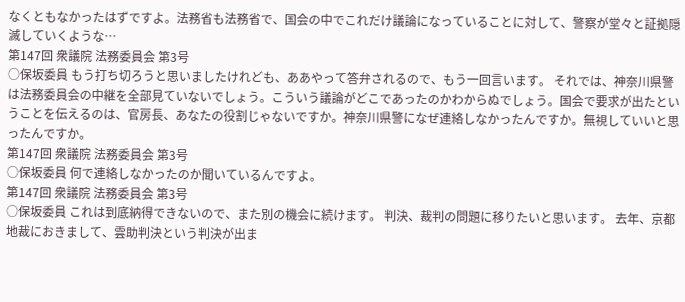なくともなかったはずですよ。法務省も法務省で、国会の中でこれだけ議論になっていることに対して、警察が堂々と証拠隠滅していくような…
第147回 衆議院 法務委員会 第3号
○保坂委員 もう打ち切ろうと思いましたけれども、ああやって答弁されるので、もう一回言います。 それでは、神奈川県警は法務委員会の中継を全部見ていないでしょう。こういう議論がどこであったのかわからぬでしょう。国会で要求が出たということを伝えるのは、官房長、あなたの役割じゃないですか。神奈川県警になぜ連絡しなかったんですか。無視していいと思ったんですか。
第147回 衆議院 法務委員会 第3号
○保坂委員 何で連絡しなかったのか聞いているんですよ。
第147回 衆議院 法務委員会 第3号
○保坂委員 これは到底納得できないので、また別の機会に続けます。 判決、裁判の問題に移りたいと思います。 去年、京都地裁におきまして、雲助判決という判決が出ま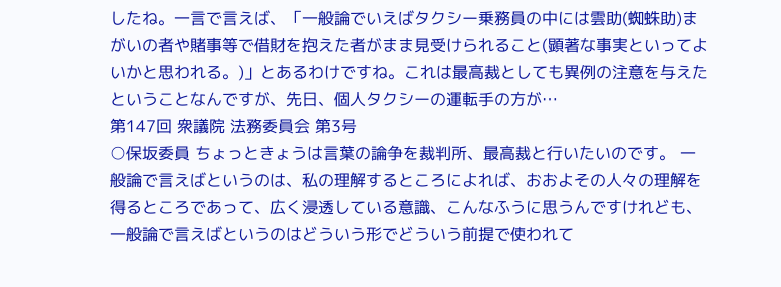したね。一言で言えば、「一般論でいえばタクシー乗務員の中には雲助(蜘蛛助)まがいの者や賭事等で借財を抱えた者がまま見受けられること(顕著な事実といってよいかと思われる。)」とあるわけですね。これは最高裁としても異例の注意を与えたということなんですが、先日、個人タクシーの運転手の方が…
第147回 衆議院 法務委員会 第3号
○保坂委員 ちょっときょうは言葉の論争を裁判所、最高裁と行いたいのです。 一般論で言えばというのは、私の理解するところによれば、おおよその人々の理解を得るところであって、広く浸透している意識、こんなふうに思うんですけれども、一般論で言えばというのはどういう形でどういう前提で使われて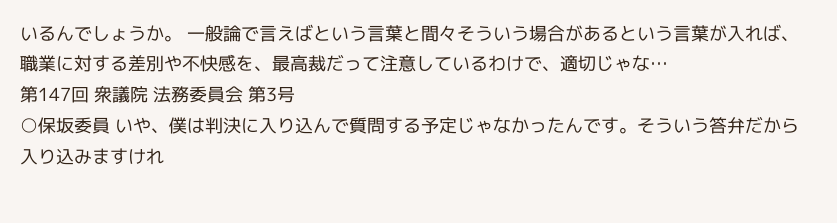いるんでしょうか。 一般論で言えばという言葉と間々そういう場合があるという言葉が入れば、職業に対する差別や不快感を、最高裁だって注意しているわけで、適切じゃな…
第147回 衆議院 法務委員会 第3号
○保坂委員 いや、僕は判決に入り込んで質問する予定じゃなかったんです。そういう答弁だから入り込みますけれ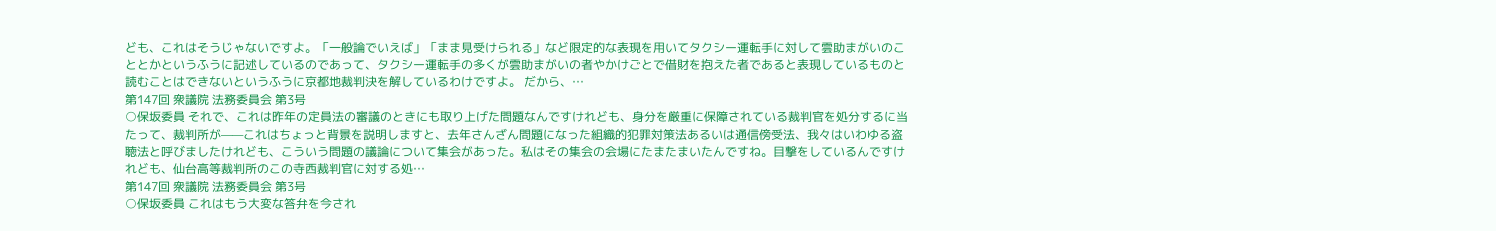ども、これはそうじゃないですよ。「一般論でいえば」「まま見受けられる」など限定的な表現を用いてタクシー運転手に対して雲助まがいのこととかというふうに記述しているのであって、タクシー運転手の多くが雲助まがいの者やかけごとで借財を抱えた者であると表現しているものと読むことはできないというふうに京都地裁判決を解しているわけですよ。 だから、…
第147回 衆議院 法務委員会 第3号
○保坂委員 それで、これは昨年の定員法の審議のときにも取り上げた問題なんですけれども、身分を厳重に保障されている裁判官を処分するに当たって、裁判所が——これはちょっと背景を説明しますと、去年さんざん問題になった組織的犯罪対策法あるいは通信傍受法、我々はいわゆる盗聴法と呼びましたけれども、こういう問題の議論について集会があった。私はその集会の会場にたまたまいたんですね。目撃をしているんですけれども、仙台高等裁判所のこの寺西裁判官に対する処…
第147回 衆議院 法務委員会 第3号
○保坂委員 これはもう大変な答弁を今され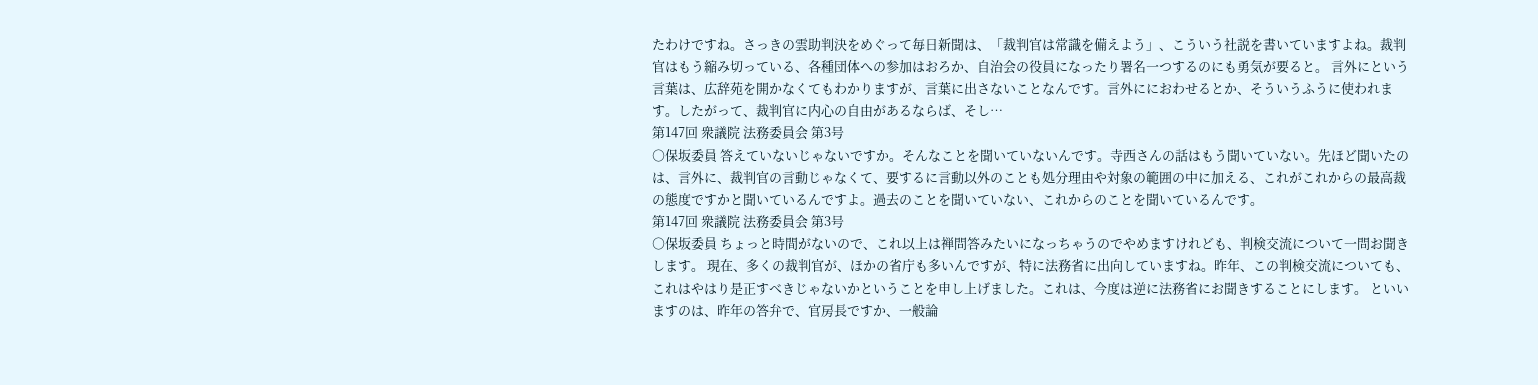たわけですね。さっきの雲助判決をめぐって毎日新聞は、「裁判官は常識を備えよう」、こういう社説を書いていますよね。裁判官はもう縮み切っている、各種団体への参加はおろか、自治会の役員になったり署名一つするのにも勇気が要ると。 言外にという言葉は、広辞苑を開かなくてもわかりますが、言葉に出さないことなんです。言外ににおわせるとか、そういうふうに使われます。したがって、裁判官に内心の自由があるならば、そし…
第147回 衆議院 法務委員会 第3号
○保坂委員 答えていないじゃないですか。そんなことを聞いていないんです。寺西さんの話はもう聞いていない。先ほど聞いたのは、言外に、裁判官の言動じゃなくて、要するに言動以外のことも処分理由や対象の範囲の中に加える、これがこれからの最高裁の態度ですかと聞いているんですよ。過去のことを聞いていない、これからのことを聞いているんです。
第147回 衆議院 法務委員会 第3号
○保坂委員 ちょっと時間がないので、これ以上は禅問答みたいになっちゃうのでやめますけれども、判検交流について一問お聞きします。 現在、多くの裁判官が、ほかの省庁も多いんですが、特に法務省に出向していますね。昨年、この判検交流についても、これはやはり是正すべきじゃないかということを申し上げました。これは、今度は逆に法務省にお聞きすることにします。 といいますのは、昨年の答弁で、官房長ですか、一般論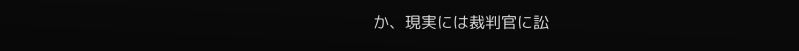か、現実には裁判官に訟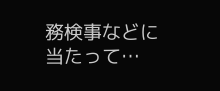務検事などに当たって…